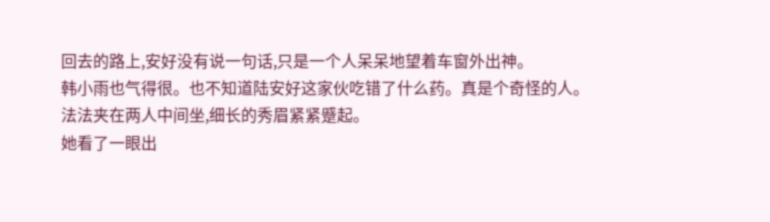回去的路上,安好没有说一句话,只是一个人呆呆地望着车窗外出神。
韩小雨也气得很。也不知道陆安好这家伙吃错了什么药。真是个奇怪的人。
法法夹在两人中间坐,细长的秀眉紧紧蹙起。
她看了一眼出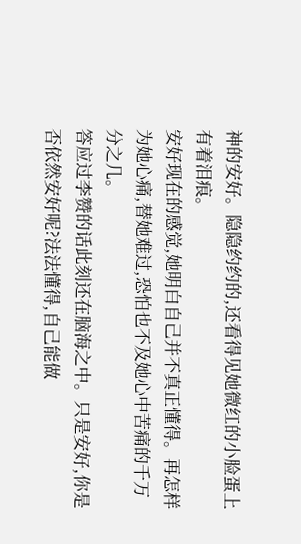神的安好。隐隐约约的,还看得见她微红的小脸蛋上有着泪痕。
安好现在的感觉,她明白自己并不真正懂得。再怎样为她心痛,替她难过,恐怕也不及她心中苦痛的千万分之几。
答应过李赞的话此刻还在脑海之中。只是安好,你是否依然安好呢?法法懂得,自己能做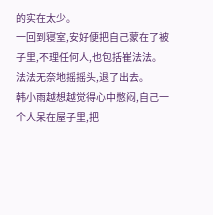的实在太少。
一回到寝室,安好便把自己蒙在了被子里,不理任何人,也包括崔法法。
法法无奈地摇摇头,退了出去。
韩小雨越想越觉得心中憋闷,自己一个人呆在屋子里,把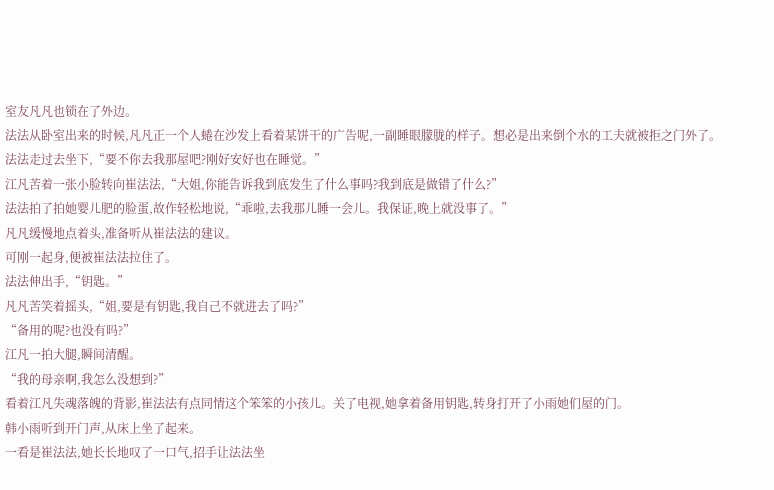室友凡凡也锁在了外边。
法法从卧室出来的时候,凡凡正一个人蜷在沙发上看着某饼干的广告呢,一副睡眼朦胧的样子。想必是出来倒个水的工夫就被拒之门外了。
法法走过去坐下,“要不你去我那屋吧?刚好安好也在睡觉。”
江凡苦着一张小脸转向崔法法,“大姐,你能告诉我到底发生了什么事吗?我到底是做错了什么?”
法法拍了拍她婴儿肥的脸蛋,故作轻松地说,“乖啦,去我那儿睡一会儿。我保证,晚上就没事了。”
凡凡缓慢地点着头,准备听从崔法法的建议。
可刚一起身,便被崔法法拉住了。
法法伸出手,“钥匙。”
凡凡苦笑着摇头,“姐,要是有钥匙,我自己不就进去了吗?”
“备用的呢?也没有吗?”
江凡一拍大腿,瞬间清醒。
“我的母亲啊,我怎么没想到?”
看着江凡失魂落魄的背影,崔法法有点同情这个笨笨的小孩儿。关了电视,她拿着备用钥匙,转身打开了小雨她们屋的门。
韩小雨听到开门声,从床上坐了起来。
一看是崔法法,她长长地叹了一口气,招手让法法坐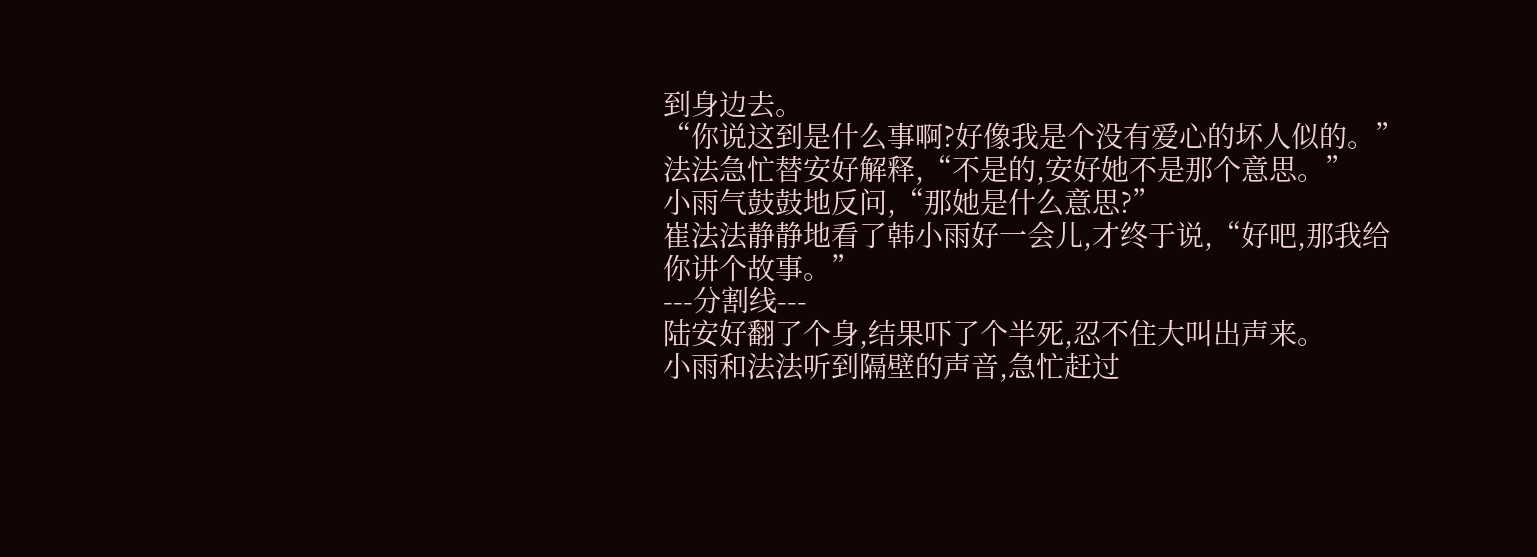到身边去。
“你说这到是什么事啊?好像我是个没有爱心的坏人似的。”
法法急忙替安好解释,“不是的,安好她不是那个意思。”
小雨气鼓鼓地反问,“那她是什么意思?”
崔法法静静地看了韩小雨好一会儿,才终于说,“好吧,那我给你讲个故事。”
---分割线---
陆安好翻了个身,结果吓了个半死,忍不住大叫出声来。
小雨和法法听到隔壁的声音,急忙赶过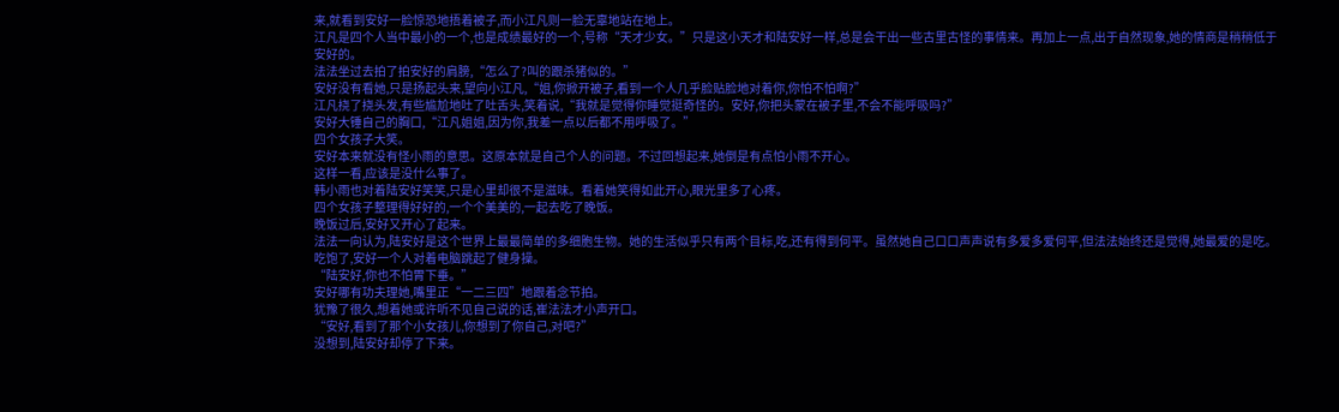来,就看到安好一脸惊恐地捂着被子,而小江凡则一脸无辜地站在地上。
江凡是四个人当中最小的一个,也是成绩最好的一个,号称“天才少女。”只是这小天才和陆安好一样,总是会干出一些古里古怪的事情来。再加上一点,出于自然现象,她的情商是稍稍低于安好的。
法法坐过去拍了拍安好的肩膀,“怎么了?叫的跟杀猪似的。”
安好没有看她,只是扬起头来,望向小江凡,“姐,你掀开被子,看到一个人几乎脸贴脸地对着你,你怕不怕啊?”
江凡挠了挠头发,有些尴尬地吐了吐舌头,笑着说,“我就是觉得你睡觉挺奇怪的。安好,你把头蒙在被子里,不会不能呼吸吗?”
安好大锤自己的胸口,“江凡姐姐,因为你,我差一点以后都不用呼吸了。”
四个女孩子大笑。
安好本来就没有怪小雨的意思。这原本就是自己个人的问题。不过回想起来,她倒是有点怕小雨不开心。
这样一看,应该是没什么事了。
韩小雨也对着陆安好笑笑,只是心里却很不是滋味。看着她笑得如此开心,眼光里多了心疼。
四个女孩子整理得好好的,一个个美美的,一起去吃了晚饭。
晚饭过后,安好又开心了起来。
法法一向认为,陆安好是这个世界上最最简单的多细胞生物。她的生活似乎只有两个目标,吃,还有得到何平。虽然她自己口口声声说有多爱多爱何平,但法法始终还是觉得,她最爱的是吃。
吃饱了,安好一个人对着电脑跳起了健身操。
“陆安好,你也不怕胃下垂。”
安好哪有功夫理她,嘴里正“一二三四”地跟着念节拍。
犹豫了很久,想着她或许听不见自己说的话,崔法法才小声开口。
“安好,看到了那个小女孩儿,你想到了你自己,对吧?”
没想到,陆安好却停了下来。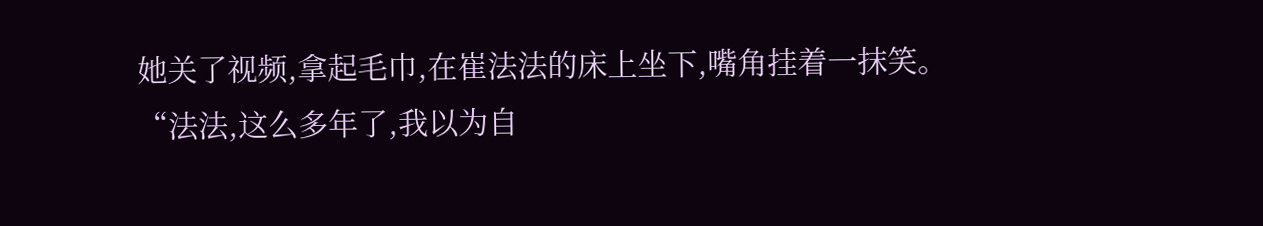她关了视频,拿起毛巾,在崔法法的床上坐下,嘴角挂着一抹笑。
“法法,这么多年了,我以为自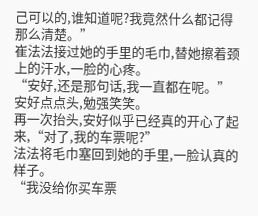己可以的,谁知道呢?我竟然什么都记得那么清楚。”
崔法法接过她的手里的毛巾,替她擦着颈上的汗水,一脸的心疼。
“安好,还是那句话,我一直都在呢。”
安好点点头,勉强笑笑。
再一次抬头,安好似乎已经真的开心了起来,“对了,我的车票呢?”
法法将毛巾塞回到她的手里,一脸认真的样子。
“我没给你买车票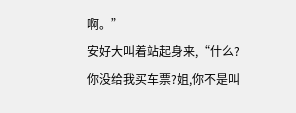啊。”
安好大叫着站起身来,“什么?你没给我买车票?姐,你不是叫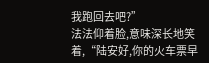我跑回去吧?”
法法仰着脸,意味深长地笑着,“陆安好,你的火车票早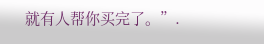就有人帮你买完了。”.